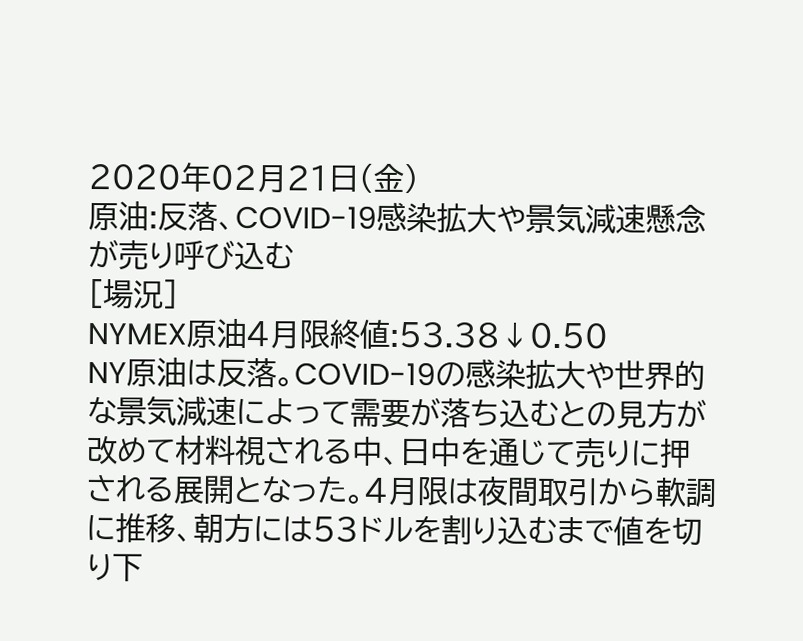2020年02月21日(金)
原油:反落、COVID-19感染拡大や景気減速懸念が売り呼び込む
[場況]
NYMEX原油4月限終値:53.38↓0.50
NY原油は反落。COVID-19の感染拡大や世界的な景気減速によって需要が落ち込むとの見方が改めて材料視される中、日中を通じて売りに押される展開となった。4月限は夜間取引から軟調に推移、朝方には53ドルを割り込むまで値を切り下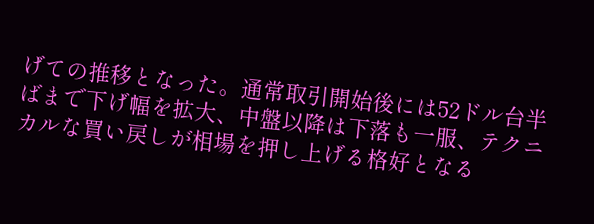げての推移となった。通常取引開始後には52ドル台半ばまで下げ幅を拡大、中盤以降は下落も一服、テクニカルな買い戻しが相場を押し上げる格好となる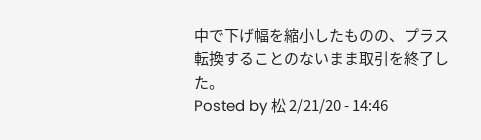中で下げ幅を縮小したものの、プラス転換することのないまま取引を終了した。
Posted by 松 2/21/20 - 14:46